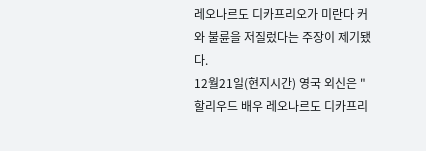레오나르도 디카프리오가 미란다 커와 불륜을 저질렀다는 주장이 제기됐다.
12월21일(현지시간) 영국 외신은 "할리우드 배우 레오나르도 디카프리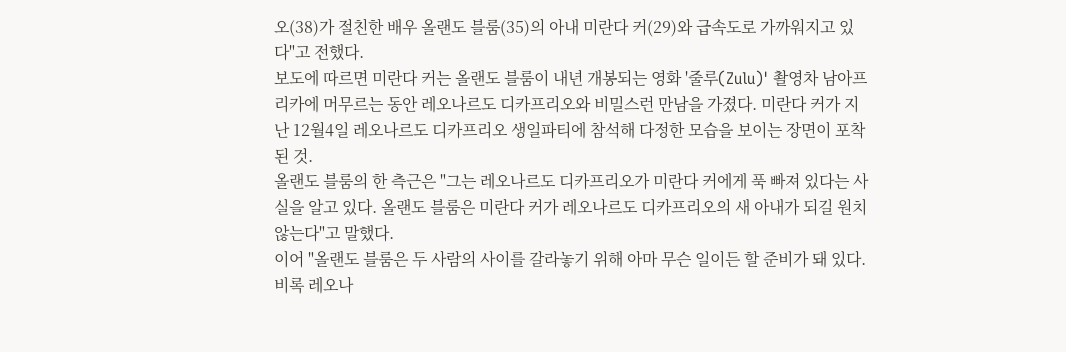오(38)가 절친한 배우 올랜도 블룸(35)의 아내 미란다 커(29)와 급속도로 가까워지고 있다"고 전했다.
보도에 따르면 미란다 커는 올랜도 블룸이 내년 개봉되는 영화 '줄루(Zulu)' 촬영차 남아프리카에 머무르는 동안 레오나르도 디카프리오와 비밀스런 만남을 가졌다. 미란다 커가 지난 12월4일 레오나르도 디카프리오 생일파티에 참석해 다정한 모습을 보이는 장면이 포착된 것.
올랜도 블룸의 한 측근은 "그는 레오나르도 디카프리오가 미란다 커에게 푹 빠져 있다는 사실을 알고 있다. 올랜도 블룸은 미란다 커가 레오나르도 디카프리오의 새 아내가 되길 원치 않는다"고 말했다.
이어 "올랜도 블룸은 두 사람의 사이를 갈라놓기 위해 아마 무슨 일이든 할 준비가 돼 있다. 비록 레오나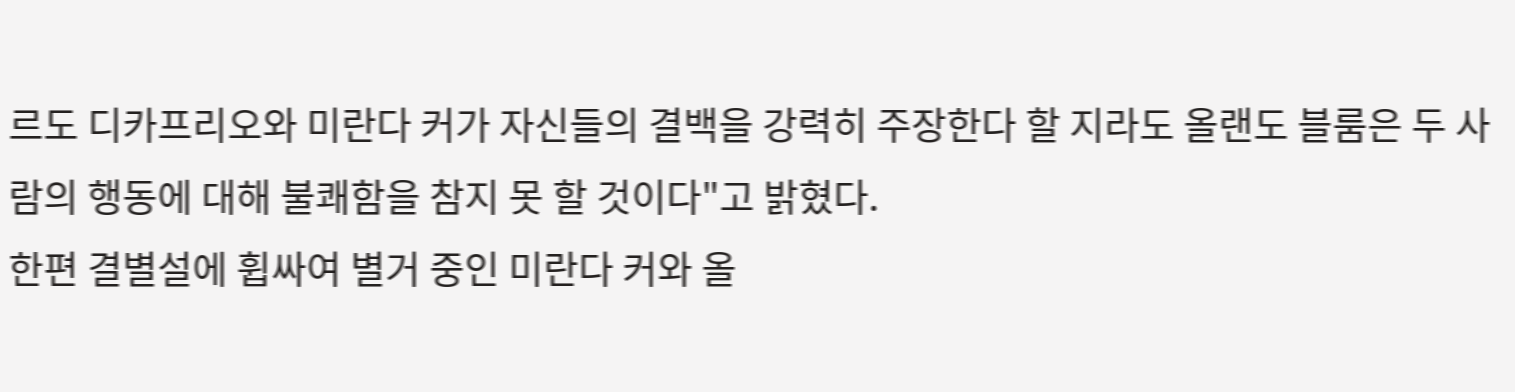르도 디카프리오와 미란다 커가 자신들의 결백을 강력히 주장한다 할 지라도 올랜도 블룸은 두 사람의 행동에 대해 불쾌함을 참지 못 할 것이다"고 밝혔다.
한편 결별설에 휩싸여 별거 중인 미란다 커와 올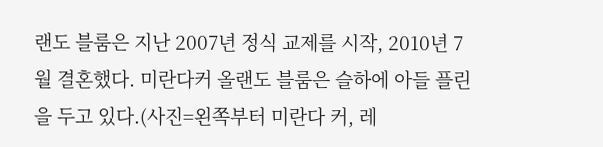랜도 블룸은 지난 2007년 정식 교제를 시작, 2010년 7월 결혼했다. 미란다커 올랜도 블룸은 슬하에 아들 플린을 두고 있다.(사진=왼쪽부터 미란다 커, 레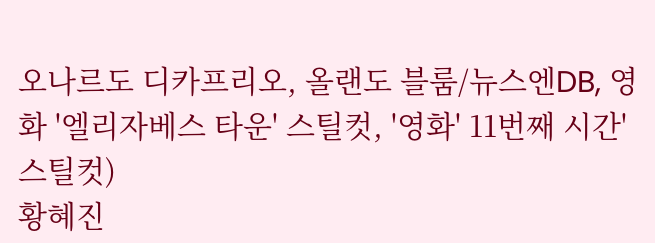오나르도 디카프리오, 올랜도 블룸/뉴스엔DB, 영화 '엘리자베스 타운' 스틸컷, '영화' 11번째 시간' 스틸컷)
황혜진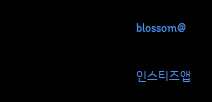blossom@

인스티즈앱